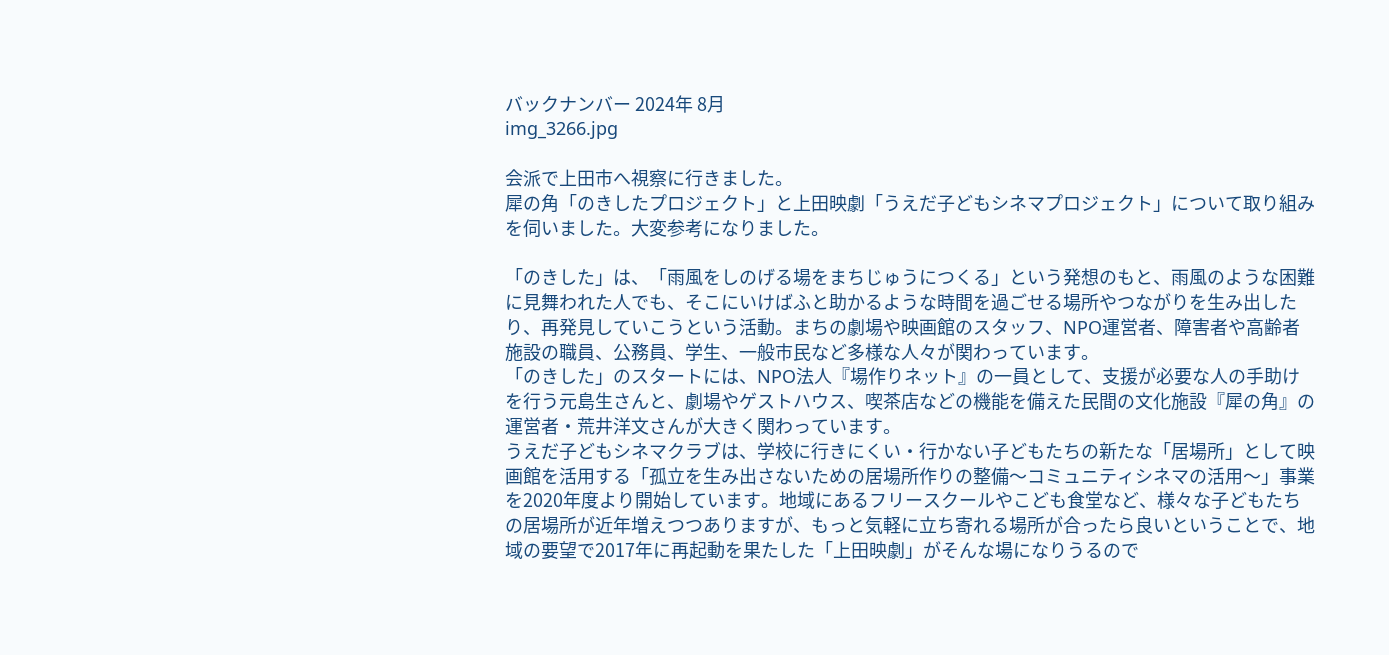バックナンバー 2024年 8月
img_3266.jpg

会派で上田市へ視察に行きました。
犀の角「のきしたプロジェクト」と上田映劇「うえだ子どもシネマプロジェクト」について取り組みを伺いました。大変参考になりました。

「のきした」は、「雨風をしのげる場をまちじゅうにつくる」という発想のもと、雨風のような困難に見舞われた人でも、そこにいけばふと助かるような時間を過ごせる場所やつながりを生み出したり、再発見していこうという活動。まちの劇場や映画館のスタッフ、NPO運営者、障害者や高齢者施設の職員、公務員、学生、一般市民など多様な人々が関わっています。
「のきした」のスタートには、NPO法人『場作りネット』の一員として、支援が必要な人の手助けを行う元島生さんと、劇場やゲストハウス、喫茶店などの機能を備えた民間の文化施設『犀の角』の運営者・荒井洋文さんが大きく関わっています。
うえだ子どもシネマクラブは、学校に行きにくい・行かない子どもたちの新たな「居場所」として映画館を活用する「孤立を生み出さないための居場所作りの整備〜コミュニティシネマの活用〜」事業を2020年度より開始しています。地域にあるフリースクールやこども食堂など、様々な子どもたちの居場所が近年増えつつありますが、もっと気軽に立ち寄れる場所が合ったら良いということで、地域の要望で2017年に再起動を果たした「上田映劇」がそんな場になりうるので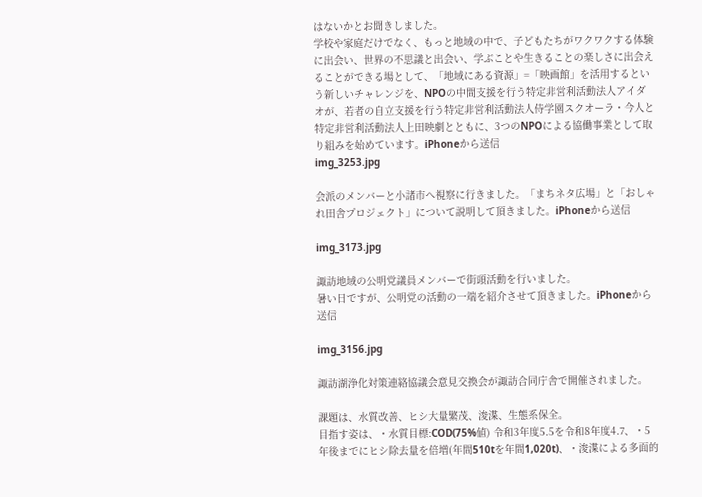はないかとお聞きしました。
学校や家庭だけでなく、もっと地域の中で、子どもたちがワクワクする体験に出会い、世界の不思議と出会い、学ぶことや生きることの楽しさに出会えることができる場として、「地域にある資源」=「映画館」を活用するという新しいチャレンジを、NPOの中間支援を行う特定非営利活動法人アイダオが、若者の自立支援を行う特定非営利活動法人侍学園スクオーラ・今人と特定非営利活動法人上田映劇とともに、3つのNPOによる協働事業として取り組みを始めています。iPhoneから送信
img_3253.jpg

会派のメンバーと小諸市へ視察に行きました。「まちネタ広場」と「おしゃれ田舎プロジェクト」について説明して頂きました。iPhoneから送信

img_3173.jpg

諏訪地域の公明党議員メンバーで街頭活動を行いました。
暑い日ですが、公明党の活動の一端を紹介させて頂きました。iPhoneから送信

img_3156.jpg

諏訪湖浄化対策連絡協議会意見交換会が諏訪合同庁舎で開催されました。

課題は、水質改善、ヒシ大量繁茂、浚渫、生態系保全。
目指す姿は、・水質目標:COD(75%値) 令和3年度5.5を令和8年度4.7、・5年後までにヒシ除去量を倍増(年間510tを年間1,020t)、・浚渫による多面的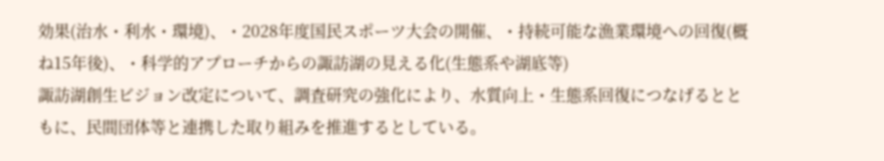効果(治水・利水・環境)、・2028年度国民スポーツ大会の開催、・持続可能な漁業環境への回復(概ね15年後)、・科学的アプローチからの諏訪湖の見える化(生態系や湖底等)
諏訪湖創生ビジョン改定について、調査研究の強化により、水質向上・生態系回復につなげるとともに、民間団体等と連携した取り組みを推進するとしている。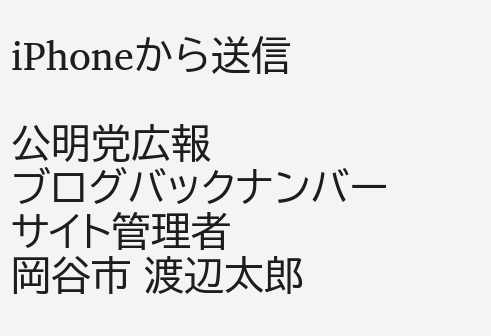iPhoneから送信

公明党広報
ブログバックナンバー
サイト管理者
岡谷市 渡辺太郎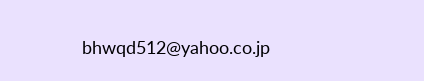bhwqd512@yahoo.co.jp